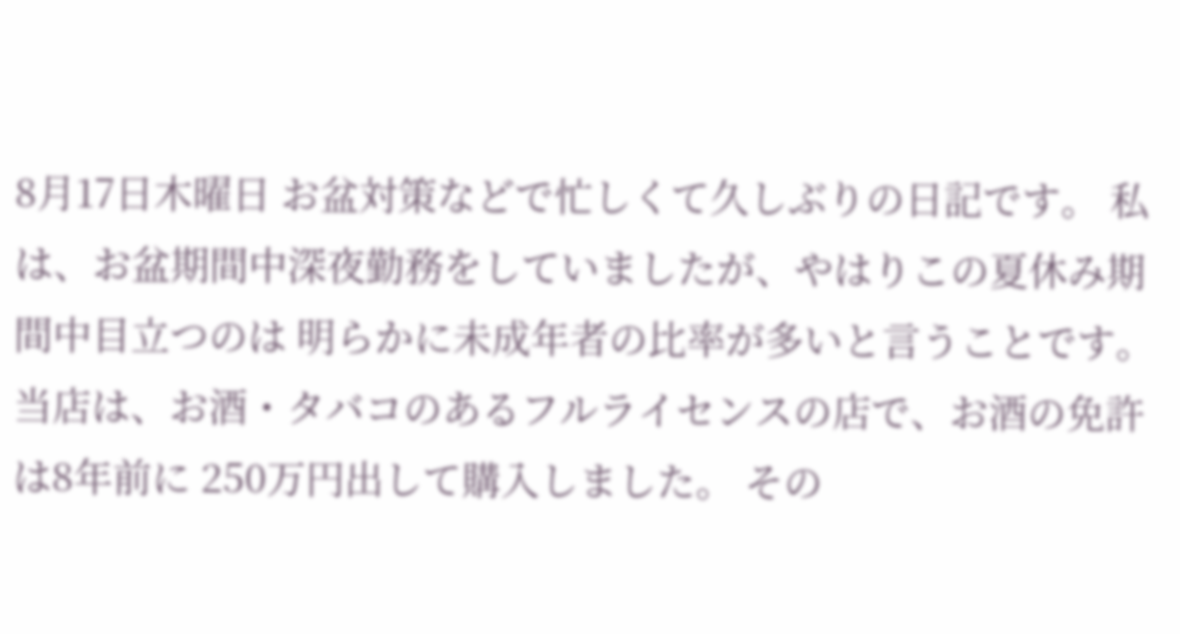8月17日木曜日 お盆対策などで忙しくて久しぶりの日記です。 私は、お盆期間中深夜勤務をしていましたが、やはりこの夏休み期間中目立つのは 明らかに未成年者の比率が多いと言うことです。 当店は、お酒・タバコのあるフルライセンスの店で、お酒の免許は8年前に 250万円出して購入しました。 その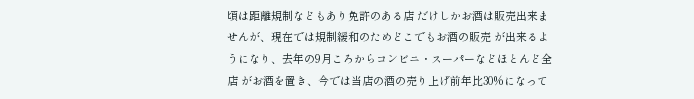頃は距離規制などもあり免許のある店 だけしかお酒は販売出来ませんが、現在では規制緩和のためどこでもお酒の販売 が出来るようになり、去年の9月ころからコンビニ・スーパーなどほとんど全店 がお酒を置き、今では当店の酒の売り上げ前年比30%になって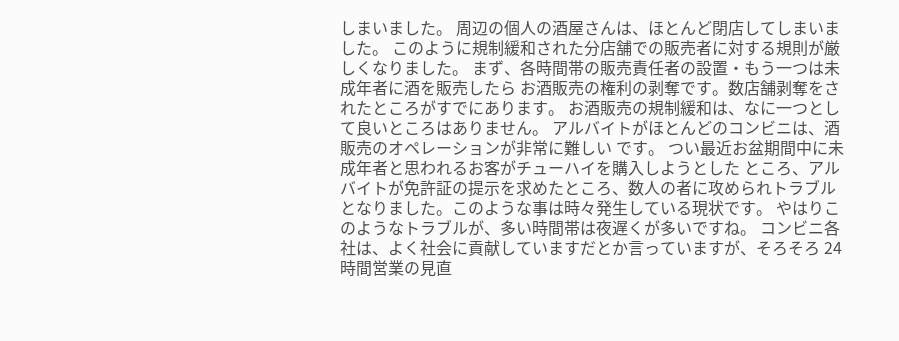しまいました。 周辺の個人の酒屋さんは、ほとんど閉店してしまいました。 このように規制緩和された分店舗での販売者に対する規則が厳しくなりました。 まず、各時間帯の販売責任者の設置・もう一つは未成年者に酒を販売したら お酒販売の権利の剥奪です。数店舗剥奪をされたところがすでにあります。 お酒販売の規制緩和は、なに一つとして良いところはありません。 アルバイトがほとんどのコンビニは、酒販売のオペレーションが非常に難しい です。 つい最近お盆期間中に未成年者と思われるお客がチューハイを購入しようとした ところ、アルバイトが免許証の提示を求めたところ、数人の者に攻められトラブル となりました。このような事は時々発生している現状です。 やはりこのようなトラブルが、多い時間帯は夜遅くが多いですね。 コンビニ各社は、よく社会に貢献していますだとか言っていますが、そろそろ 24時間営業の見直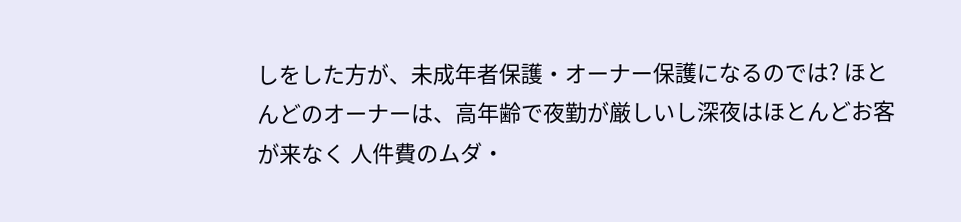しをした方が、未成年者保護・オーナー保護になるのでは? ほとんどのオーナーは、高年齢で夜勤が厳しいし深夜はほとんどお客が来なく 人件費のムダ・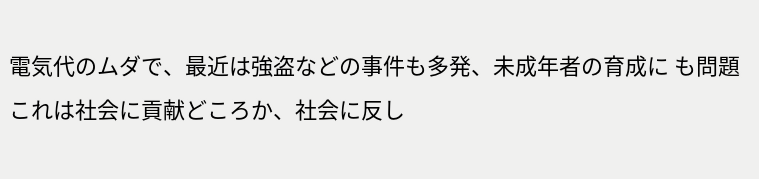電気代のムダで、最近は強盗などの事件も多発、未成年者の育成に も問題 これは社会に貢献どころか、社会に反し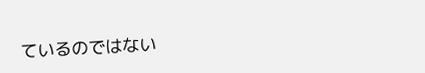ているのではない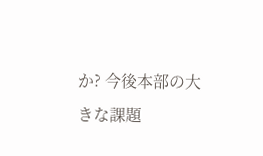か? 今後本部の大きな課題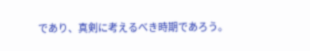であり、真剣に考えるべき時期であろう。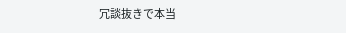冗談抜きで本当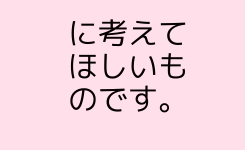に考えてほしいものです。